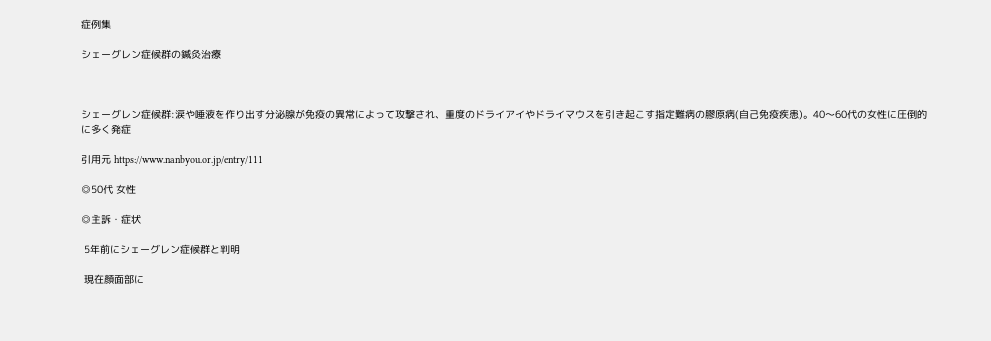症例集

シェーグレン症候群の鍼灸治療



シェーグレン症候群:涙や唾液を作り出す分泌腺が免疫の異常によって攻撃され、重度のドライアイやドライマウスを引き起こす指定難病の膠原病(自己免疫疾患)。40〜60代の女性に圧倒的に多く発症

引用元 https://www.nanbyou.or.jp/entry/111

◎50代 女性

◎主訴・症状

 5年前にシェーグレン症候群と判明

 現在顔面部に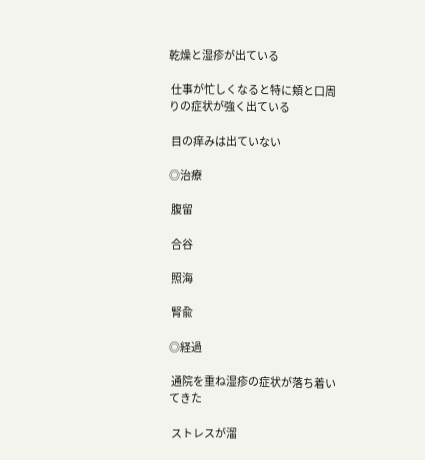乾燥と湿疹が出ている

 仕事が忙しくなると特に頬と口周りの症状が強く出ている

 目の痒みは出ていない

◎治療

 腹留

 合谷

 照海

 腎兪

◎経過

 通院を重ね湿疹の症状が落ち着いてきた

 ストレスが溜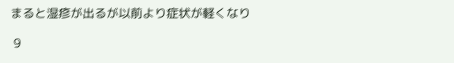まると湿疹が出るが以前より症状が軽くなり

 9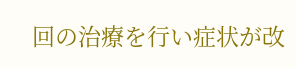回の治療を行い症状が改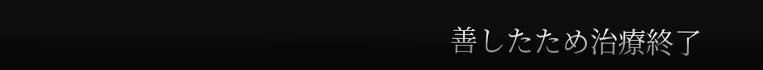善したため治療終了